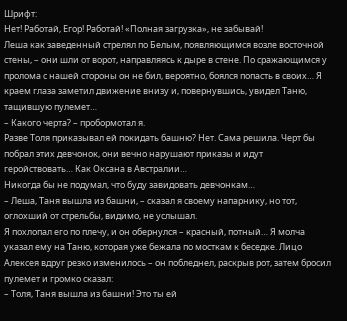Шрифт:
Нет! Работай, Егор! Работай! «Полная загрузка», не забывай!
Леша как заведенный стрелял по Белым, появляющимся возле восточной стены, – они шли от ворот, направляясь к дыре в стене. По сражающимся у пролома с нашей стороны он не бил, вероятно, боялся попасть в своих… Я краем глаза заметил движение внизу и, повернувшись, увидел Таню, тащившую пулемет…
– Какого черта? – пробормотал я.
Разве Толя приказывал ей покидать башню? Нет. Сама решила. Черт бы побрал этих девчонок, они вечно нарушают приказы и идут геройствовать… Как Оксана в Австралии…
Никогда бы не подумал, что буду завидовать девчонкам…
– Леша, Таня вышла из башни, – сказал я своему напарнику, но тот, оглохший от стрельбы, видимо, не услышал.
Я похлопал его по плечу, и он обернулся – красный, потный… Я молча указал ему на Таню, которая уже бежала по мосткам к беседке. Лицо Алексея вдруг резко изменилось – он побледнел, раскрыв рот, затем бросил пулемет и громко сказал:
– Толя, Таня вышла из башни! Это ты ей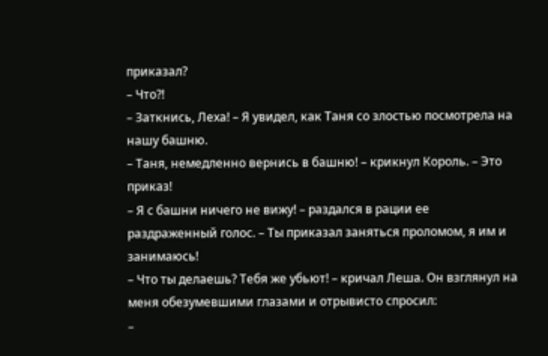приказал?
– Что?!
– Заткнись, Леха! – Я увидел, как Таня со злостью посмотрела на нашу башню.
– Таня, немедленно вернись в башню! – крикнул Король. – Это приказ!
– Я с башни ничего не вижу! – раздался в рации ее раздраженный голос. – Ты приказал заняться проломом, я им и занимаюсь!
– Что ты делаешь? Тебя же убьют! – кричал Леша. Он взглянул на меня обезумевшими глазами и отрывисто спросил:
–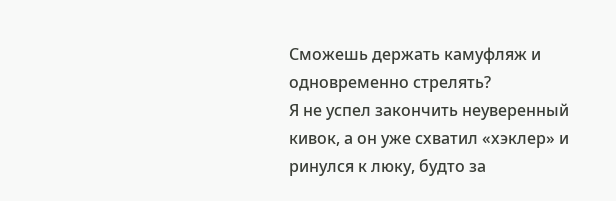Сможешь держать камуфляж и одновременно стрелять?
Я не успел закончить неуверенный кивок, а он уже схватил «хэклер» и ринулся к люку, будто за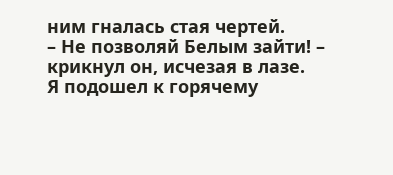ним гналась стая чертей.
– Не позволяй Белым зайти! – крикнул он, исчезая в лазе.
Я подошел к горячему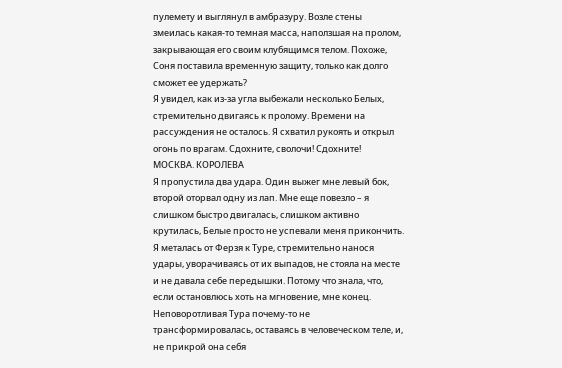пулемету и выглянул в амбразуру. Возле стены змеилась какая-то темная масса, наползшая на пролом, закрывающая его своим клубящимся телом. Похоже, Соня поставила временную защиту, только как долго сможет ее удержать?
Я увидел, как из-за угла выбежали несколько Белых, стремительно двигаясь к пролому. Времени на рассуждения не осталось. Я схватил рукоять и открыл огонь по врагам. Сдохните, сволочи! Сдохните!
МОСКВА. КОРОЛЕВА
Я пропустила два удара. Один выжег мне левый бок, второй оторвал одну из лап. Мне еще повезло – я слишком быстро двигалась, слишком активно крутилась, Белые просто не успевали меня прикончить.
Я металась от Ферзя к Туре, стремительно нанося удары, уворачиваясь от их выпадов, не стояла на месте и не давала себе передышки. Потому что знала, что, если остановлюсь хоть на мгновение, мне конец.
Неповоротливая Тура почему-то не трансформировалась, оставаясь в человеческом теле, и, не прикрой она себя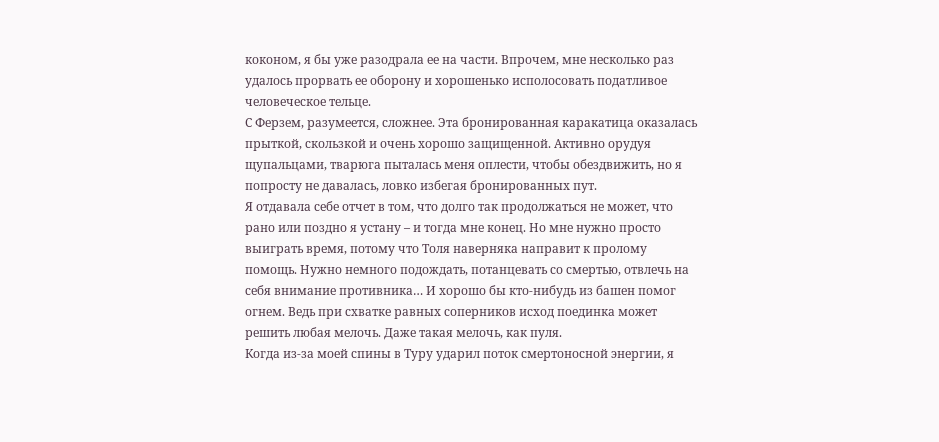коконом, я бы уже разодрала ее на части. Впрочем, мне несколько раз удалось прорвать ее оборону и хорошенько исполосовать податливое человеческое тельце.
С Ферзем, разумеется, сложнее. Эта бронированная каракатица оказалась прыткой, скользкой и очень хорошо защищенной. Активно орудуя щупальцами, тварюга пыталась меня оплести, чтобы обездвижить, но я попросту не давалась, ловко избегая бронированных пут.
Я отдавала себе отчет в том, что долго так продолжаться не может, что рано или поздно я устану – и тогда мне конец. Но мне нужно просто выиграть время, потому что Толя наверняка направит к пролому помощь. Нужно немного подождать, потанцевать со смертью, отвлечь на себя внимание противника… И хорошо бы кто-нибудь из башен помог огнем. Ведь при схватке равных соперников исход поединка может решить любая мелочь. Даже такая мелочь, как пуля.
Когда из-за моей спины в Туру ударил поток смертоносной энергии, я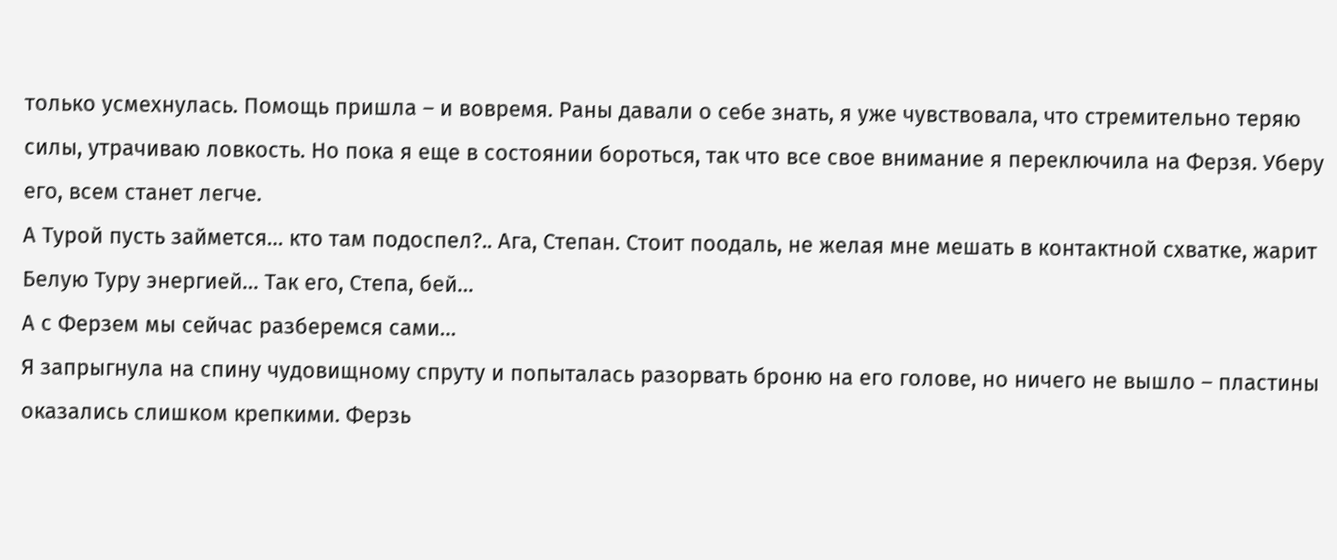только усмехнулась. Помощь пришла – и вовремя. Раны давали о себе знать, я уже чувствовала, что стремительно теряю силы, утрачиваю ловкость. Но пока я еще в состоянии бороться, так что все свое внимание я переключила на Ферзя. Уберу его, всем станет легче.
А Турой пусть займется… кто там подоспел?.. Ага, Степан. Стоит поодаль, не желая мне мешать в контактной схватке, жарит Белую Туру энергией… Так его, Степа, бей…
А с Ферзем мы сейчас разберемся сами…
Я запрыгнула на спину чудовищному спруту и попыталась разорвать броню на его голове, но ничего не вышло – пластины оказались слишком крепкими. Ферзь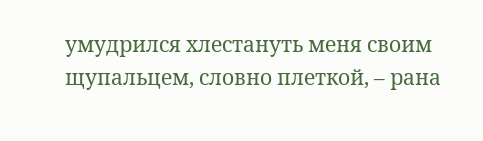умудрился хлестануть меня своим щупальцем, словно плеткой, – рана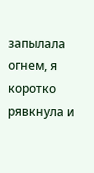запылала огнем, я коротко рявкнула и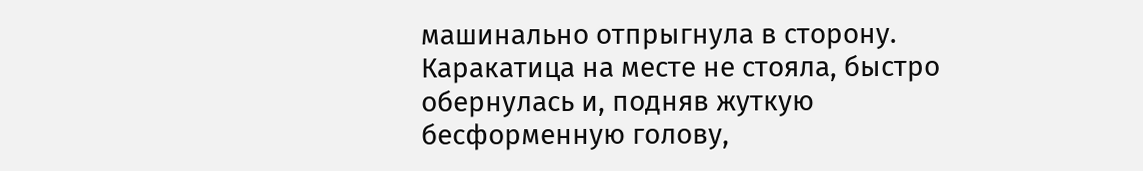машинально отпрыгнула в сторону. Каракатица на месте не стояла, быстро обернулась и, подняв жуткую бесформенную голову,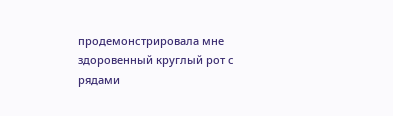продемонстрировала мне здоровенный круглый рот с рядами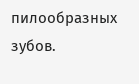пилообразных зубов.